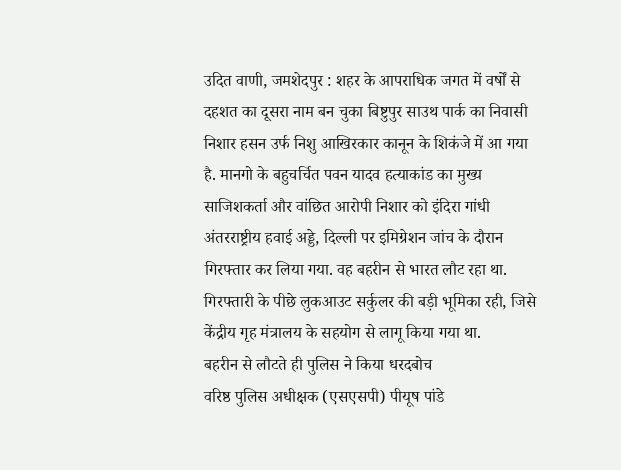उदित वाणी, जमशेदपुर : शहर के आपराधिक जगत में वर्षों से दहशत का दूसरा नाम बन चुका बिष्टुपुर साउथ पार्क का निवासी निशार हसन उर्फ निशु आखिरकार कानून के शिकंजे में आ गया है. मानगो के बहुचर्चित पवन यादव हत्याकांड का मुख्य साजिशकर्ता और वांछित आरोपी निशार को इंदिरा गांधी अंतरराष्ट्रीय हवाई अड्डे, दिल्ली पर इमिग्रेशन जांच के दौरान गिरफ्तार कर लिया गया. वह बहरीन से भारत लौट रहा था. गिरफ्तारी के पीछे लुकआउट सर्कुलर की बड़ी भूमिका रही, जिसे केंद्रीय गृह मंत्रालय के सहयोग से लागू किया गया था.
बहरीन से लौटते ही पुलिस ने किया धरदबोच
वरिष्ठ पुलिस अधीक्षक (एसएसपी) पीयूष पांडे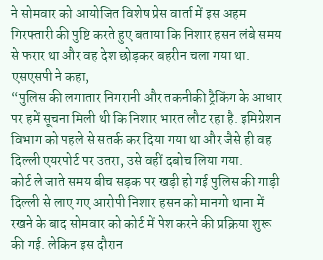ने सोमवार को आयोजित विशेष प्रेस वार्ता में इस अहम गिरफ्तारी की पुष्टि करते हुए बताया कि निशार हसन लंबे समय से फरार था और वह देश छोड़कर बहरीन चला गया था. एसएसपी ने कहा,
“पुलिस की लगातार निगरानी और तकनीकी ट्रैकिंग के आधार पर हमें सूचना मिली थी कि निशार भारत लौट रहा है. इमिग्रेशन विभाग को पहले से सतर्क कर दिया गया था और जैसे ही वह दिल्ली एयरपोर्ट पर उतरा, उसे वहीं दबोच लिया गया.
कोर्ट ले जाते समय बीच सड़क पर खड़ी हो गई पुलिस की गाड़ी
दिल्ली से लाए गए आरोपी निशार हसन को मानगो थाना में रखने के बाद सोमवार को कोर्ट में पेश करने की प्रक्रिया शुरू की गई. लेकिन इस दौरान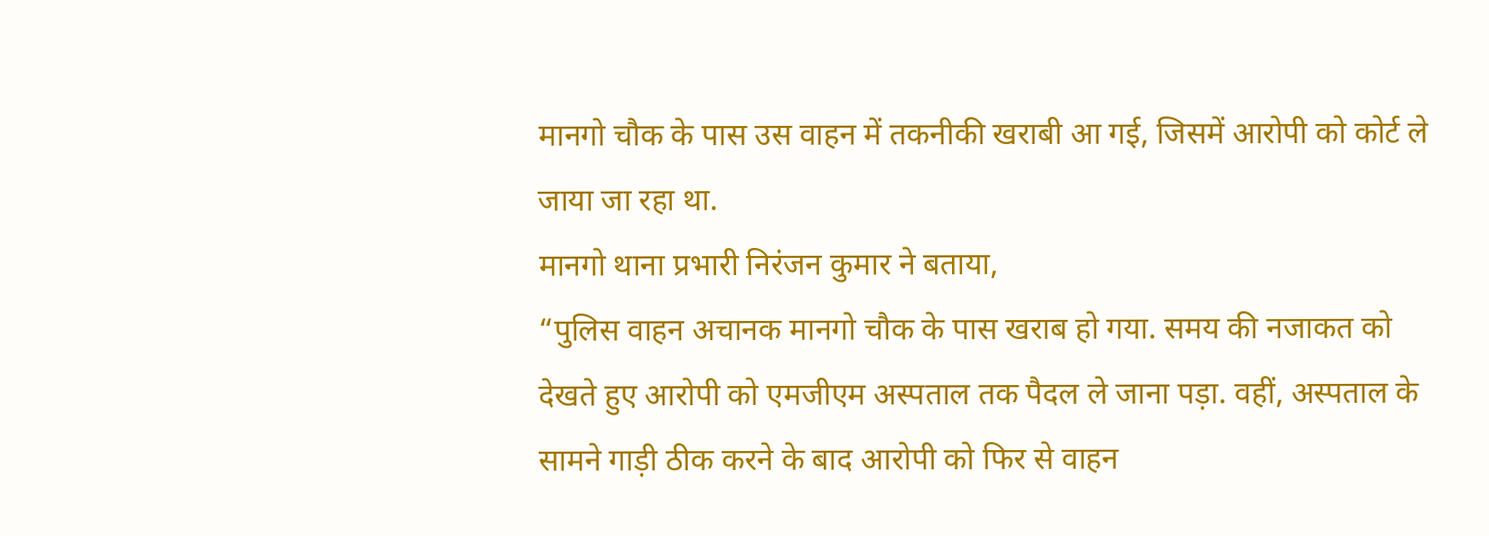मानगो चौक के पास उस वाहन में तकनीकी खराबी आ गई, जिसमें आरोपी को कोर्ट ले जाया जा रहा था.
मानगो थाना प्रभारी निरंजन कुमार ने बताया,
“पुलिस वाहन अचानक मानगो चौक के पास खराब हो गया. समय की नजाकत को देखते हुए आरोपी को एमजीएम अस्पताल तक पैदल ले जाना पड़ा. वहीं, अस्पताल के सामने गाड़ी ठीक करने के बाद आरोपी को फिर से वाहन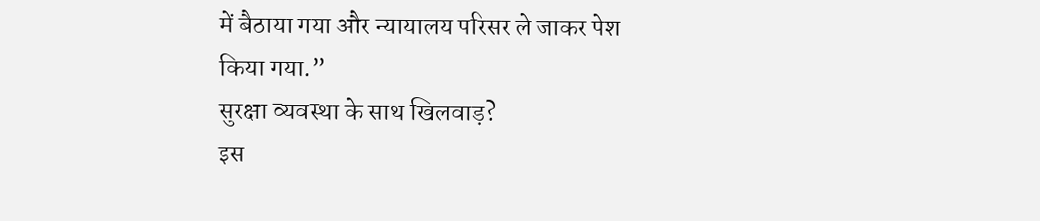में बैठाया गया और न्यायालय परिसर ले जाकर पेश किया गया.”
सुरक्षा व्यवस्था के साथ खिलवाड़?
इस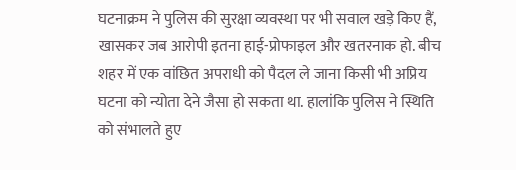घटनाक्रम ने पुलिस की सुरक्षा व्यवस्था पर भी सवाल खड़े किए हैं, खासकर जब आरोपी इतना हाई-प्रोफाइल और खतरनाक हो. बीच शहर में एक वांछित अपराधी को पैदल ले जाना किसी भी अप्रिय घटना को न्योता देने जैसा हो सकता था. हालांकि पुलिस ने स्थिति को संभालते हुए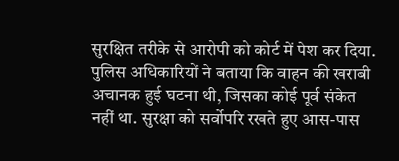सुरक्षित तरीके से आरोपी को कोर्ट में पेश कर दिया.
पुलिस अधिकारियों ने बताया कि वाहन की खराबी अचानक हुई घटना थी, जिसका कोई पूर्व संकेत नहीं था. सुरक्षा को सर्वोपरि रखते हुए आस-पास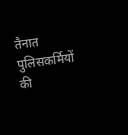तैनात पुलिसकर्मियों की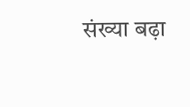संख्या बढ़ा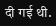दी गई थी.